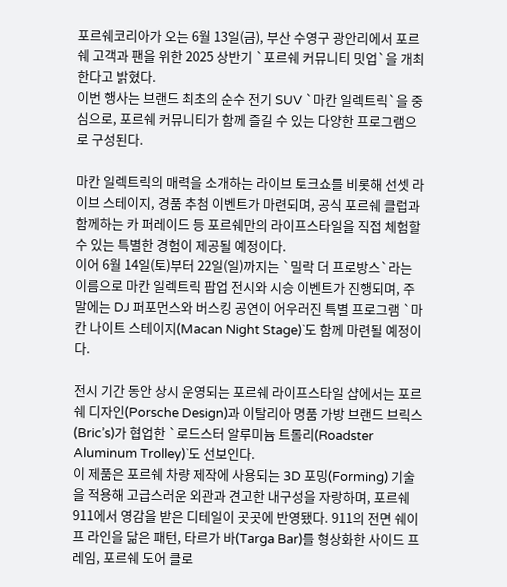포르쉐코리아가 오는 6월 13일(금), 부산 수영구 광안리에서 포르쉐 고객과 팬을 위한 2025 상반기 `포르쉐 커뮤니티 밋업`을 개최한다고 밝혔다.
이번 행사는 브랜드 최초의 순수 전기 SUV `마칸 일렉트릭`을 중심으로, 포르쉐 커뮤니티가 함께 즐길 수 있는 다양한 프로그램으로 구성된다.

마칸 일렉트릭의 매력을 소개하는 라이브 토크쇼를 비롯해 선셋 라이브 스테이지, 경품 추첨 이벤트가 마련되며, 공식 포르쉐 클럽과 함께하는 카 퍼레이드 등 포르쉐만의 라이프스타일을 직접 체험할 수 있는 특별한 경험이 제공될 예정이다.
이어 6월 14일(토)부터 22일(일)까지는 `밀락 더 프로방스`라는 이름으로 마칸 일렉트릭 팝업 전시와 시승 이벤트가 진행되며, 주말에는 DJ 퍼포먼스와 버스킹 공연이 어우러진 특별 프로그램 `마칸 나이트 스테이지(Macan Night Stage)`도 함께 마련될 예정이다.

전시 기간 동안 상시 운영되는 포르쉐 라이프스타일 샵에서는 포르쉐 디자인(Porsche Design)과 이탈리아 명품 가방 브랜드 브릭스(Bric’s)가 협업한 `로드스터 알루미늄 트롤리(Roadster Aluminum Trolley)`도 선보인다.
이 제품은 포르쉐 차량 제작에 사용되는 3D 포밍(Forming) 기술을 적용해 고급스러운 외관과 견고한 내구성을 자랑하며, 포르쉐 911에서 영감을 받은 디테일이 곳곳에 반영됐다. 911의 전면 쉐이프 라인을 닮은 패턴, 타르가 바(Targa Bar)를 형상화한 사이드 프레임, 포르쉐 도어 클로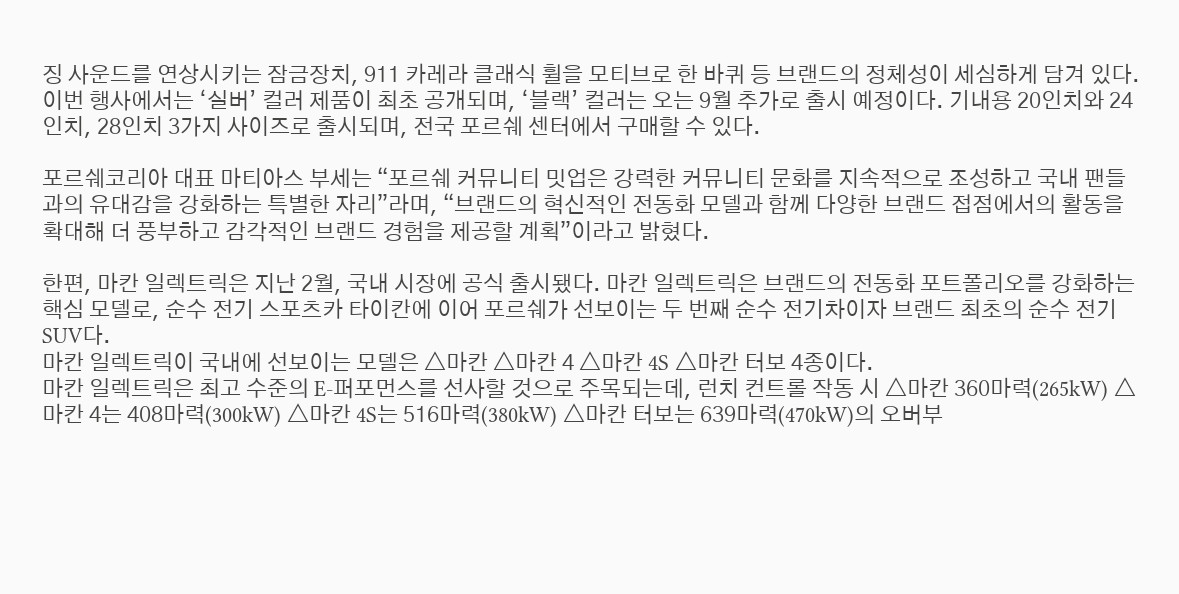징 사운드를 연상시키는 잠금장치, 911 카레라 클래식 휠을 모티브로 한 바퀴 등 브랜드의 정체성이 세심하게 담겨 있다.
이번 행사에서는 ‘실버’ 컬러 제품이 최초 공개되며, ‘블랙’ 컬러는 오는 9월 추가로 출시 예정이다. 기내용 20인치와 24인치, 28인치 3가지 사이즈로 출시되며, 전국 포르쉐 센터에서 구매할 수 있다.

포르쉐코리아 대표 마티아스 부세는 “포르쉐 커뮤니티 밋업은 강력한 커뮤니티 문화를 지속적으로 조성하고 국내 팬들과의 유대감을 강화하는 특별한 자리”라며, “브랜드의 혁신적인 전동화 모델과 함께 다양한 브랜드 접점에서의 활동을 확대해 더 풍부하고 감각적인 브랜드 경험을 제공할 계획”이라고 밝혔다.

한편, 마칸 일렉트릭은 지난 2월, 국내 시장에 공식 출시됐다. 마칸 일렉트릭은 브랜드의 전동화 포트폴리오를 강화하는 핵심 모델로, 순수 전기 스포츠카 타이칸에 이어 포르쉐가 선보이는 두 번째 순수 전기차이자 브랜드 최초의 순수 전기 SUV다.
마칸 일렉트릭이 국내에 선보이는 모델은 △마칸 △마칸 4 △마칸 4S △마칸 터보 4종이다.
마칸 일렉트릭은 최고 수준의 E-퍼포먼스를 선사할 것으로 주목되는데, 런치 컨트롤 작동 시 △마칸 360마력(265kW) △마칸 4는 408마력(300kW) △마칸 4S는 516마력(380kW) △마칸 터보는 639마력(470kW)의 오버부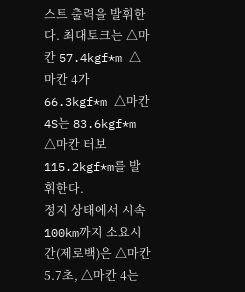스트 출력을 발휘한다. 최대토크는 △마칸 57.4kgf*m △마칸 4가 66.3kgf*m △마칸 4S는 83.6kgf*m △마칸 터보 115.2kgf*m를 발휘한다.
정지 상태에서 시속 100km까지 소요시간(제로백)은 △마칸 5.7초, △마칸 4는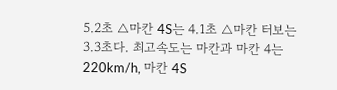5.2초 △마칸 4S는 4.1초 △마칸 터보는 3.3초다. 최고속도는 마칸과 마칸 4는 220km/h, 마칸 4S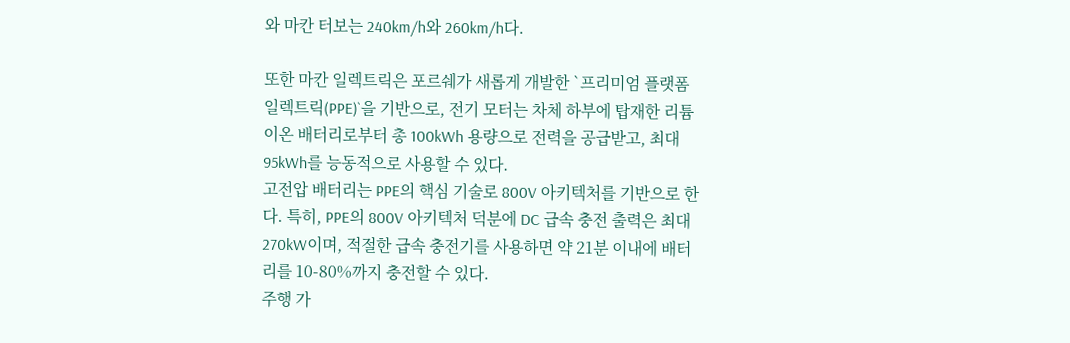와 마칸 터보는 240km/h와 260km/h다.

또한 마칸 일렉트릭은 포르쉐가 새롭게 개발한 `프리미엄 플랫폼 일렉트릭(PPE)`을 기반으로, 전기 모터는 차체 하부에 탑재한 리튬이온 배터리로부터 총 100kWh 용량으로 전력을 공급받고, 최대 95kWh를 능동적으로 사용할 수 있다.
고전압 배터리는 PPE의 핵심 기술로 800V 아키텍처를 기반으로 한다. 특히, PPE의 800V 아키텍처 덕분에 DC 급속 충전 출력은 최대 270kW이며, 적절한 급속 충전기를 사용하면 약 21분 이내에 배터리를 10-80%까지 충전할 수 있다.
주행 가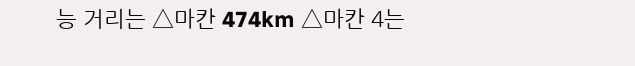능 거리는 △마칸 474km △마칸 4는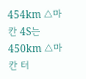454km △마칸 4S는 450km △마칸 터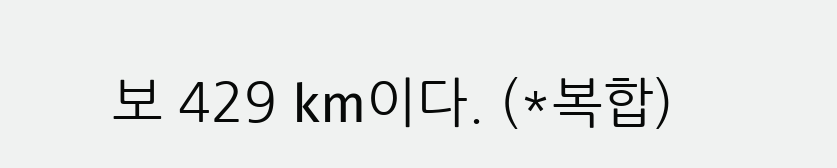보 429 km이다. (*복합)